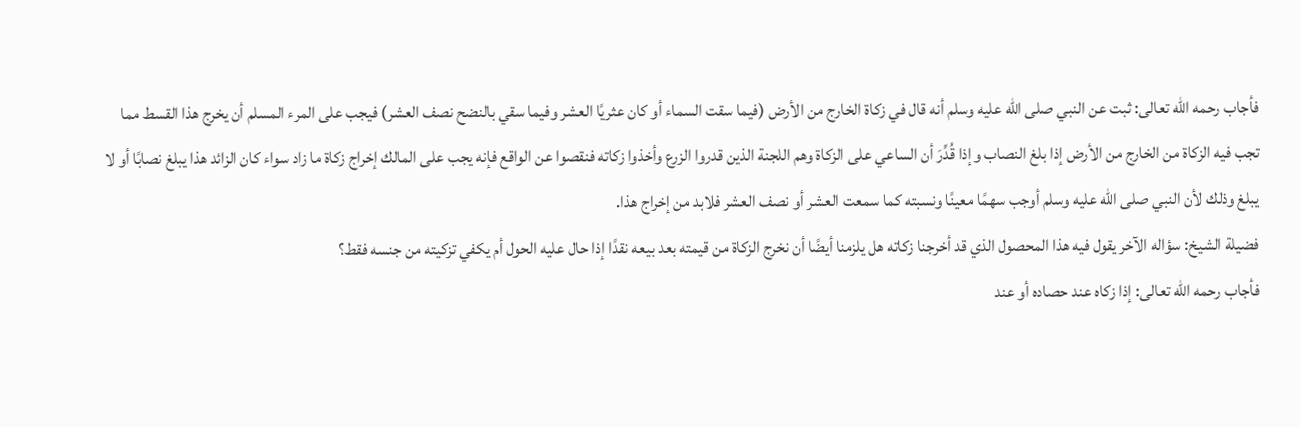فأجاب رحمه الله تعالى: ثبت عن النبي صلى الله عليه وسلم أنه قال في زكاة الخارج من الأرض (فيما سقت السماء أو كان عثريًا العشر وفيما سقي بالنضح نصف العشر) فيجب على المرء المسلم أن يخرج هذا القسط مما تجب فيه الزكاة من الخارج من الأرض إذا بلغ النصاب وإذا قُدِّرَ أن الساعي على الزكاة وهم اللجنة الذين قدروا الزرع وأخذوا زكاته فنقصوا عن الواقع فإنه يجب على المالك إخراج زكاة ما زاد سواء كان الزائد هذا يبلغ نصابًا أو لا يبلغ وذلك لأن النبي صلى الله عليه وسلم أوجب سهمًا معينًا ونسبته كما سمعت العشر أو نصف العشر فلابد من إخراج هذا.
فضيلة الشيخ: سؤاله الآخر يقول فيه هذا المحصول الذي قد أخرجنا زكاته هل يلزمنا أيضًا أن نخرج الزكاة من قيمته بعد بيعه نقدًا إذا حال عليه الحول أم يكفي تزكيته من جنسه فقط؟
فأجاب رحمه الله تعالى: إذا زكاه عند حصاده أو عند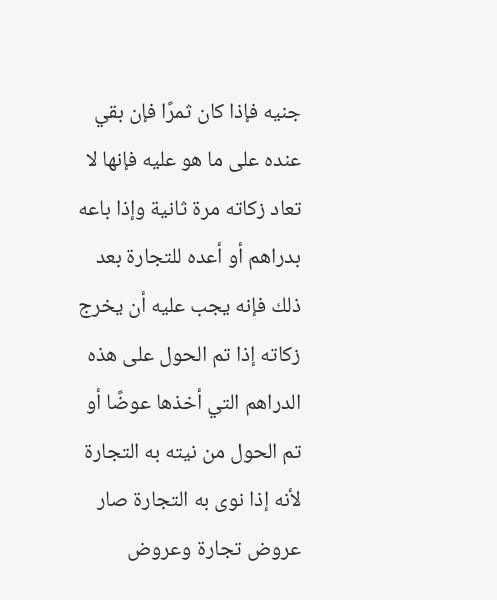جنيه فإذا كان ثمرًا فإن بقي عنده على ما هو عليه فإنها لا تعاد زكاته مرة ثانية وإذا باعه بدراهم أو أعده للتجارة بعد ذلك فإنه يجب عليه أن يخرج زكاته إذا تم الحول على هذه الدراهم التي أخذها عوضًا أو تم الحول من نيته به التجارة لأنه إذا نوى به التجارة صار عروض تجارة وعروض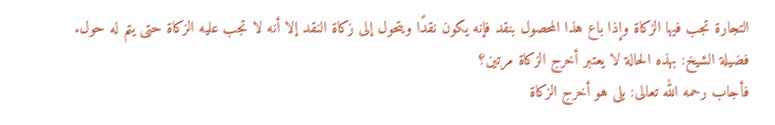التجارة تجب فيها الزكاة وإذا باع هذا المحصول بنقد فإنه يكون نقدًا ويتحول إلى زكاة النقد إلا أنه لا تجب عليه الزكاة حتى يتم له حول.
فضيلة الشيخ: بهذه الحالة لا يعتبر أخرج الزكاة مرتين؟
فأجاب رحمه الله تعالى: بلى هو أخرج الزكاة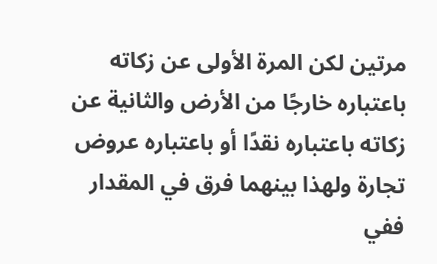مرتين لكن المرة الأولى عن زكاته باعتباره خارجًا من الأرض والثانية عن زكاته باعتباره نقدًا أو باعتباره عروض تجارة ولهذا بينهما فرق في المقدار ففي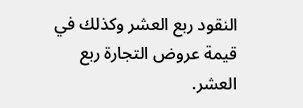النقود ربع العشر وكذلك في قيمة عروض التجارة ربع العشر.